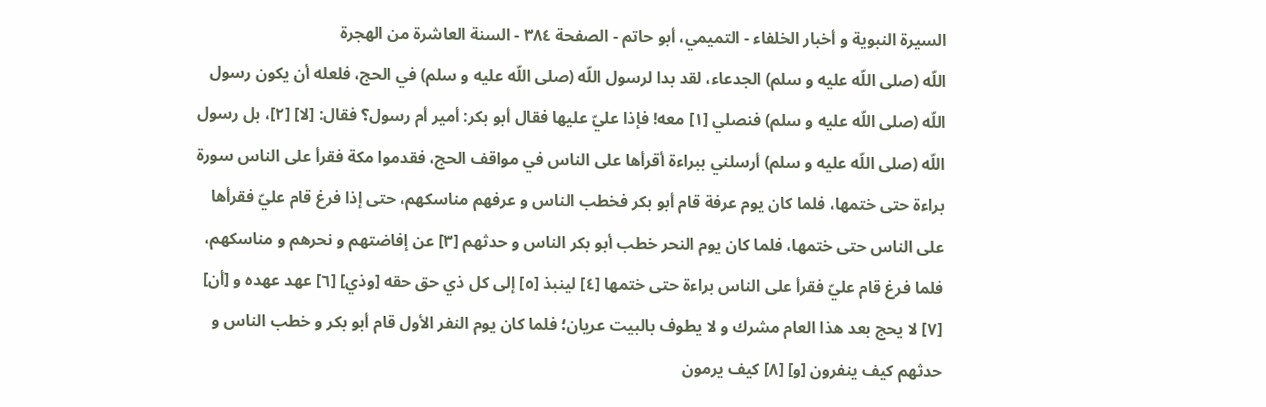السيرة النبوية و أخبار الخلفاء - التميمي، أبو حاتم - الصفحة ٣٨٤ - السنة العاشرة من الهجرة
اللّه (صلى اللّه عليه و سلم) الجدعاء، لقد بدا لرسول اللّه (صلى اللّه عليه و سلم) في الحج، فلعله أن يكون رسول اللّه (صلى اللّه عليه و سلم) فنصلي [١] معه! فإذا عليّ عليها فقال أبو بكر: أمير أم رسول؟ فقال: [لا] [٢]، بل رسول اللّه (صلى اللّه عليه و سلم) أرسلني ببراءة أقرأها على الناس في مواقف الحج، فقدموا مكة فقرأ على الناس سورة براءة حتى ختمها، فلما كان يوم عرفة قام أبو بكر فخطب الناس و عرفهم مناسكهم، حتى إذا فرغ قام عليّ فقرأها على الناس حتى ختمها، فلما كان يوم النحر خطب أبو بكر الناس و حدثهم [٣] عن إفاضتهم و نحرهم و مناسكهم، فلما فرغ قام عليّ فقرأ على الناس براءة حتى ختمها [٤] لينبذ [٥] إلى كل ذي حق حقه [وذي] [٦] عهد عهده و [أن] [٧] لا يحج بعد هذا العام مشرك و لا يطوف بالبيت عريان؛ فلما كان يوم النفر الأول قام أبو بكر و خطب الناس و حدثهم كيف ينفرون [و] [٨] كيف يرمون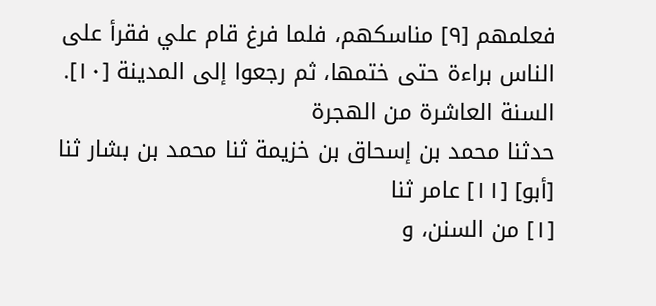فعلمهم [٩] مناسكهم، فلما فرغ قام علي فقرأ على الناس براءة حتى ختمها، ثم رجعوا إلى المدينة [١٠].
السنة العاشرة من الهجرة
حدثنا محمد بن إسحاق بن خزيمة ثنا محمد بن بشار ثنا [أبو] [١١] عامر ثنا
[١] من السنن، و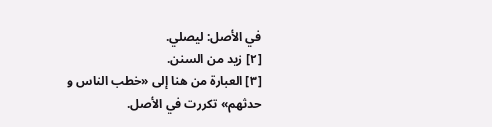في الأصل: ليصلي.
[٢] زيد من السنن.
[٣] العبارة من هنا إلى «خطب الناس و حدثهم» تكررت في الأصل.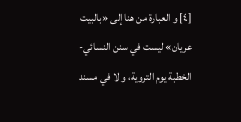[٤] و العبارة من هنا إلى «بالبيت عريان» ليست في سنن النسائي- الخطبة يوم التروية، و لا في مسند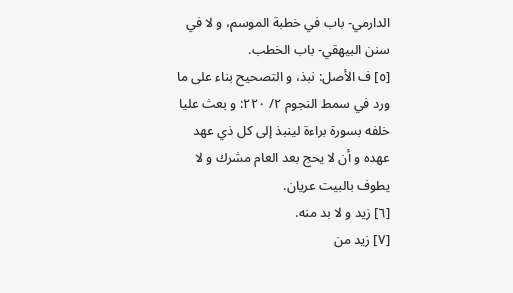الدارمي- باب في خطبة الموسم، و لا في سنن البيهقي- باب الخطب.
[٥] ف الأصل: نبذ، و التصحيح بناء على ما ورد في سمط النجوم ٢/ ٢٢٠: و بعث عليا خلفه بسورة براءة لينبذ إلى كل ذي عهد عهده و أن لا يحج بعد العام مشرك و لا يطوف بالبيت عريان.
[٦] زيد و لا بد منه.
[٧] زيد من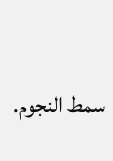سمط النجوم.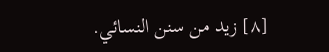[٨] زيد من سنن النسائي.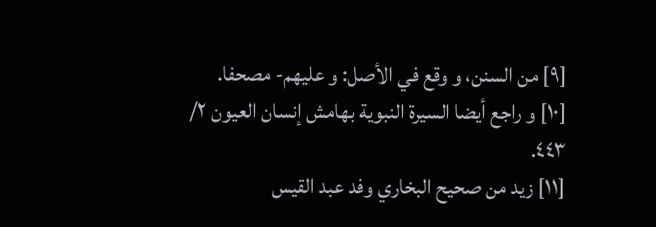[٩] من السنن، و وقع في الأصل: و عليهم- مصحفا.
[١٠] و راجع أيضا السيرة النبوية بهامش إنسان العيون ٢/ ٤٤٣.
[١١] زيد من صحيح البخاري وفد عبد القيس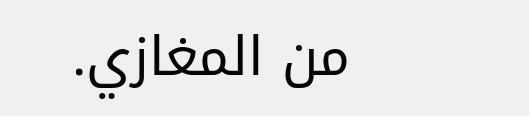من المغازي.